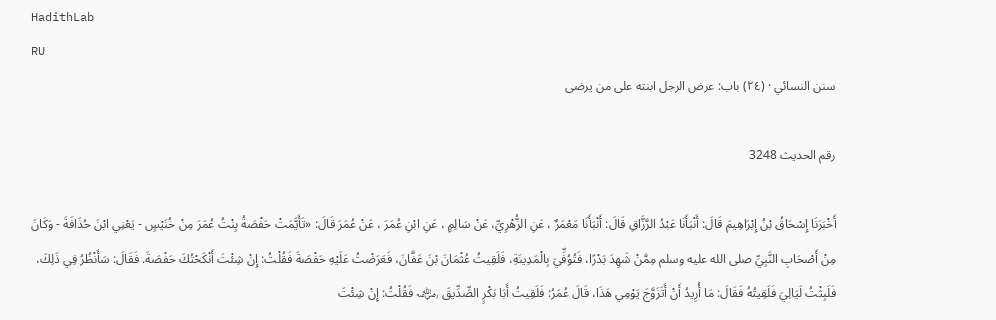HadithLab
RU
سنن النسائي · (٢٤) باب: عرض الرجل ابنته على من يرضى

رقم الحديث 3248

أَخْبَرَنَا إِسْحَاقُ بْنُ إِبْرَاهِيمَ قَالَ: أَنْبَأَنَا عَبْدُ الرَّزَّاقِ قَالَ: أَنْبَأَنَا مَعْمَرٌ ، عَنِ الزُّهْرِيِّ، عَنْ سَالِمٍ ، عَنِ ابْنِ عُمَرَ ، عَنْ عُمَرَ قَالَ: «تَأَيَّمَتْ حَفْصَةُ بِنْتُ عُمَرَ مِنْ خُنَيْسٍ - يَعْنِي ابْنَ حُذَافَةَ - وَكَانَ مِنْ أَصْحَابِ النَّبِيِّ صلى الله عليه وسلم مِمَّنْ شَهِدَ بَدْرًا، فَتُوُفِّيَ بِالْمَدِينَةِ، فَلَقِيتُ عُثْمَانَ بْنَ عَفَّانَ، فَعَرَضْتُ عَلَيْهِ حَفْصَةَ فَقُلْتُ: إِنْ شِئْتَ أَنْكَحْتُكَ حَفْصَةَ. فَقَالَ: سَأَنْظُرُ فِي ذَلِكَ، فَلَبِثْتُ لَيَالِيَ فَلَقِيتُهُ فَقَالَ: مَا أُرِيدُ أَنْ أَتَزَوَّجَ يَوْمِي هَذَا، قَالَ عُمَرُ: فَلَقِيتُ أَبَا بَكْرٍ الصِّدِّيقَ ﵁ فَقُلْتُ: إِنْ شِئْتَ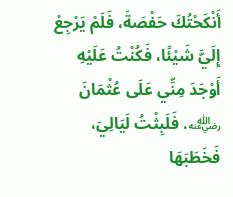أَنْكَحْتُكَ حَفْصَةَ، فَلَمْ يَرْجِعْ إِلَيَّ شَيْئًا، فَكُنْتُ عَلَيْهِ أَوْجَدَ مِنِّي عَلَى عُثْمَانَ ﵁. فَلَبِثْتُ لَيَالِيَ، فَخَطَبَهَا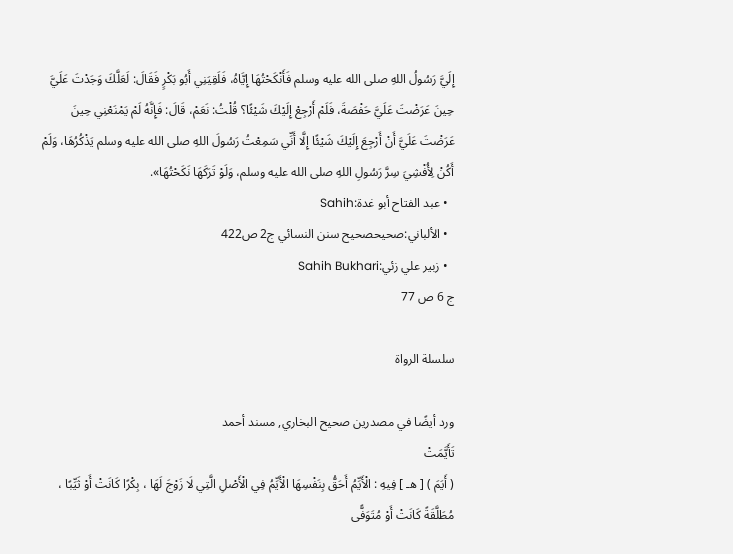إِلَيَّ رَسُولُ اللهِ صلى الله عليه وسلم فَأَنْكَحْتُهَا إِيَّاهُ، فَلَقِيَنِي أَبُو بَكْرٍ فَقَالَ: لَعَلَّكَ وَجَدْتَ عَلَيَّ حِينَ عَرَضْتَ عَلَيَّ حَفْصَةَ، فَلَمْ أَرْجِعْ إِلَيْكَ شَيْئًا؟ قُلْتُ: نَعَمْ، قَالَ: فَإِنَّهُ لَمْ يَمْنَعْنِي حِينَ عَرَضْتَ عَلَيَّ أَنْ أَرْجِعَ إِلَيْكَ شَيْئًا إِلَّا أَنِّي سَمِعْتُ رَسُولَ اللهِ صلى الله عليه وسلم يَذْكُرُهَا، وَلَمْ أَكُنْ لِأُفْشِيَ سِرَّ رَسُولِ اللهِ صلى الله عليه وسلم، وَلَوْ تَرَكَهَا نَكَحْتُهَا».
  • عبد الفتاح أبو غدة:Sahih
  • الألباني:صحيحصحيح سنن النسائي ج2 ص422
  • زبير علي زئي:Sahih Bukhari
ج 6 ص 77

سلسلة الرواة

ورد أيضًا في مصدرين صحيح البخاري, مسند أحمد
تَأَيَّمَتْ
( أَيَمَ ) [ هـ ] فِيهِ : الْأَيِّمُ أَحَقُّ بِنَفْسِهَا الْأَيِّمُ فِي الْأَصْلِ الَّتِي لَا زَوْجَ لَهَا ، بِكْرًا كَانَتْ أَوْ ثَيِّبًا ، مُطَلَّقَةً كَانَتْ أَوْ مُتَوَفًّى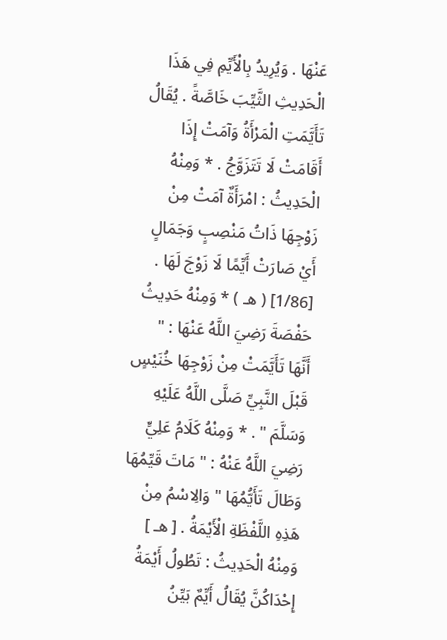عَنْهَا . وَيُرِيدُ بِالْأَيِّمِ فِي هَذَا الْحَدِيثِ الثَّيِّبَ خَاصَّةً . يُقَالُ تَأَيَّمَتِ الْمَرْأَةُ وَآمَتْ إِذَا أَقَامَتْ لَا تَتَزَوَّجُ . * وَمِنْهُ الْحَدِيثُ : امْرَأَةٌ آمَتْ مِنْ زَوْجِهَا ذَاتُ مَنْصِبٍ وَجَمَالٍ أَيْ صَارَتْ أَيِّمًا لَا زَوْجَ لَهَا . [1/86] ( هـ ) * وَمِنْهُ حَدِيثُ حَفْصَةَ رَضِيَ اللَّهُ عَنْهَا : " أَنَّهَا تَأَيَّمَتْ مِنْ زَوْجِهَا خُنَيْسٍ قَبْلَ النَّبِيِّ صَلَّى اللَّهُ عَلَيْهِ وَسَلَّمَ " . * وَمِنْهُ كَلَامُ عَلِيٍّ رَضِيَ اللَّهُ عَنْهُ : " مَاتَ قَيِّمُهَا وَطَالَ تَأَيُّمُهَا " وَالِاسْمُ مِنْ هَذِهِ اللَّفْظَةِ الْأَيْمَةُ . [ هـ ] وَمِنْهُ الْحَدِيثُ : تَطُولُ أَيْمَةُ إِحْدَاكُنَّ يُقَالُ أَيِّمٌ بَيِّنُ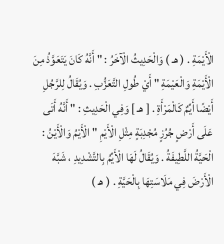الْأَيْمَةِ . ( هـ ) وَالْحَدِيثُ الْآخَرُ : " أَنَّهُ كَانَ يَتَعَوَّذُ مِنَ الْأَيْمَةِ وَالْعَيْمَةِ " أَيْ طُولِ التَّعَزُّبِ . وَيُقَالُ لِلرَّجُلِ أَيْضًا أَيِّمٌ كَالْمَرْأَةِ . [ هـ ] وَفِي الْحَدِيثِ : " أَنَّهُ أَتَى عَلَى أَرْضٍ جُرُزٍ مُجْدِبَةٍ مِثْلِ الْأَيْمِ " الْأَيْمُ وَالْأَيْنُ : الْحَيَّةُ اللَّطِيفَةُ . وَيُقَالُ لَهَا الْأَيِّمُ بِالتَّشْدِيدِ ، شَبَّهَ الْأَرْضَ فِي مَلَاسَتِهَا بِالْحَيَّةِ . ( هـ )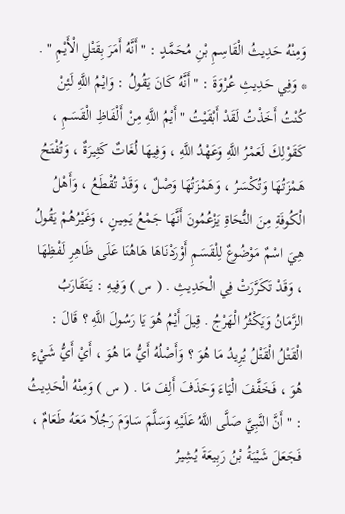وَمِنْهُ حَدِيثُ الْقَاسِمِ بْنِ مُحَمَّدٍ : " أَنَّهُ أَمَرَ بِقَتْلِ الْأَيْمِ " . * وَفِي حَدِيثِ عُرْوَةَ : " أَنَّهُ كَانَ يَقُولُ : وَايْمُ اللَّهِ لَئِنْ كُنْتُ أَخَذْتُ لَقَدْ أَبْقَيْتُ " أَيْمُ اللَّهِ مِنْ أَلْفَاظِ الْقَسَمِ ، كَقَوْلِكَ لَعَمْرُ اللَّهِ وَعَهْدُ اللَّهِ ، وَفِيهَا لُغَاتٌ كَثِيرَةٌ ، وَتُفْتَحُ هَمْزَتُهَا وَتُكْسَرُ ، وَهَمْزَتُهَا وَصْلٌ ، وَقَدْ تُقْطَعُ ، وَأَهْلُ الْكُوفَةِ مِنَ النُّحَاةِ يَزْعُمُونَ أَنَّهَا جَمْعُ يَمِينٍ ، وَغَيْرُهُمْ يَقُولُ هِيَ اسْمٌ مَوْضُوعٌ لِلْقَسَمِ أَوْرَدْنَاهَا هَاهُنَا عَلَى ظَاهِرِ لَفْظِهَا ، وَقَدْ تَكَرَّرَتْ فِي الْحَدِيثِ . ( س ) وَفِيهِ : يَتَقَارَبُ الزَّمَانُ وَيَكْثُرُ الْهَرْجُ . قِيلَ أَيْمُ هُوَ يَا رَسُولَ اللَّهِ ؟ قَالَ : الْقَتْلُ الْقَتْلُ يُرِيدُ مَا هُوَ ؟ وَأَصْلُهُ أَيُّ مَا هُوَ ، أَيْ أَيُّ شَيْءٍ هُوَ ، فَخَفَّفَ الْيَاءَ وَحَذَفَ أَلِفَ مَا . ( س ) وَمِنْهُ الْحَدِيثُ : " أَنَّ النَّبِيَّ صَلَّى اللَّهُ عَلَيْهِ وَسَلَّمَ سَاوَمَ رَجُلًا مَعَهُ طَعَامٌ ، فَجَعَلَ شَيْبَةُ بْنُ رَبِيعَةَ يُشِيرُ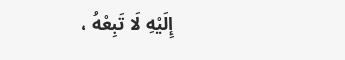إِلَيْهِ لَا تَبِعْهُ ،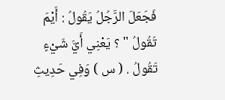فَجَعَلَ الرَّجُلُ يَقُولُ : أَيْمَ تَقُولُ " ؟ يَعْنِي أَيَّ شَيْءٍ تَقُولُ . ( س ) وَفِي حَدِيثِ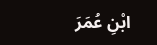ابْنِ عُمَرَ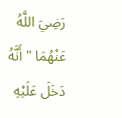رَضِيَ اللَّهُ عَنْهُمَا " أَنَّهُ دَخَلَ عَلَيْهِ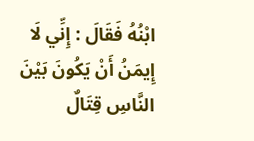ابْنُهُ فَقَالَ : إِنِّي لَا إِيمَنُ أَنْ يَكُونَ بَيْنَ النَّاسِ قِتَالٌ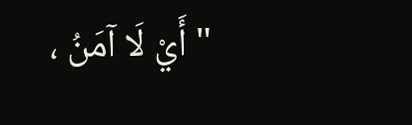" أَيْ لَا آمَنُ ،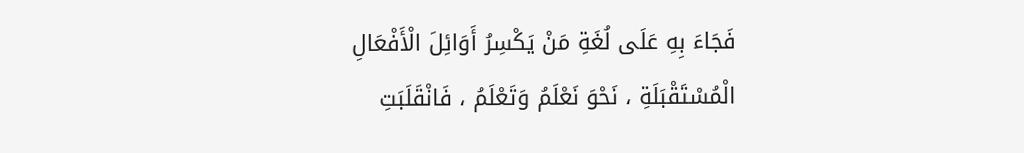فَجَاءَ بِهِ عَلَى لُغَةِ مَنْ يَكْسِرُ أَوَائِلَ الْأَفْعَالِ الْمُسْتَقْبَلَةِ ، نَحْوَ نَعْلَمُ وَتَعْلَمُ ، فَانْقَلَبَتِ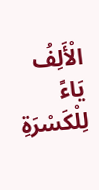الْأَلِفُ يَاءً لِلْكَسْرَةِ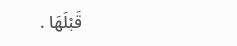قَبْلَهَا .